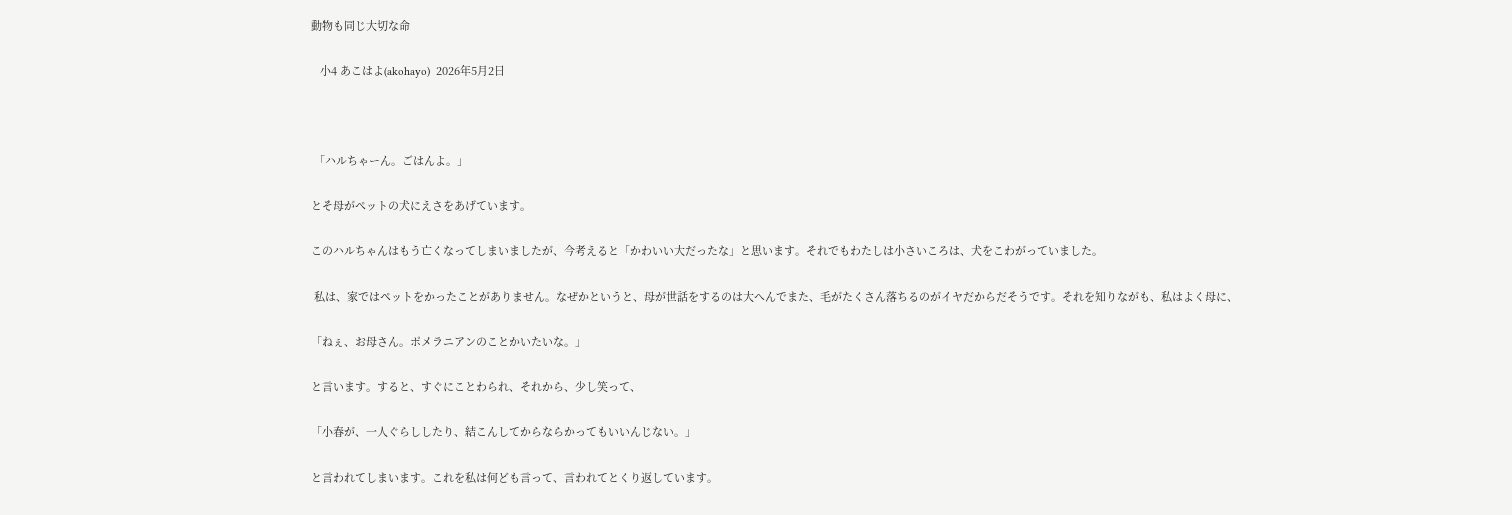動物も同じ大切な命

   小4 あこはよ(akohayo)  2026年5月2日



 「ハルちゃーん。ごはんよ。」

とそ母がぺットの犬にえさをあげています。

このハルちゃんはもう亡くなってしまいましたが、今考えると「かわいい大だったな」と思います。それでもわたしは小さいころは、犬をこわがっていました。

 私は、家ではペットをかったことがありません。なぜかというと、母が世話をするのは大へんでまた、毛がたくさん落ちるのがイヤだからだそうです。それを知りながも、私はよく母に、

「ねぇ、お母さん。ポメラニアンのことかいたいな。」

と言います。すると、すぐにことわられ、それから、少し笑って、

「小春が、一人ぐらししたり、結こんしてからならかってもいいんじない。」

と言われてしまいます。これを私は何ども言って、言われてとくり返しています。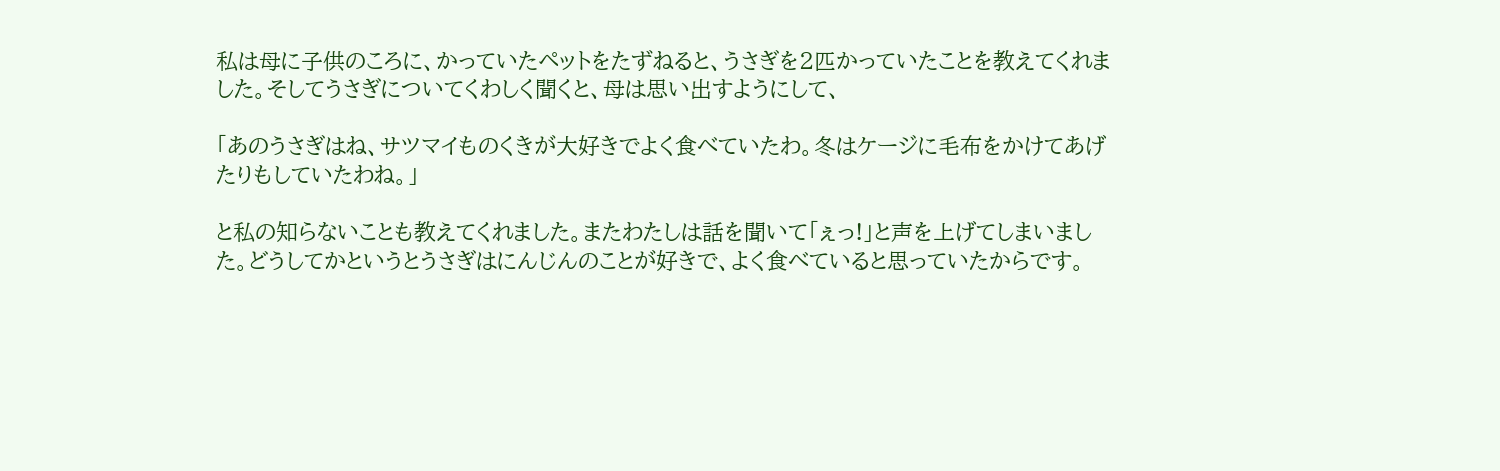私は母に子供のころに、かっていたペットをたずねると、うさぎを2匹かっていたことを教えてくれました。そしてうさぎについてくわしく聞くと、母は思い出すようにして、

「あのうさぎはね、サツマイものくきが大好きでよく食べていたわ。冬はケージに毛布をかけてあげたりもしていたわね。」

と私の知らないことも教えてくれました。またわたしは話を聞いて「ぇっ!」と声を上げてしまいました。どうしてかというとうさぎはにんじんのことが好きで、よく食べていると思っていたからです。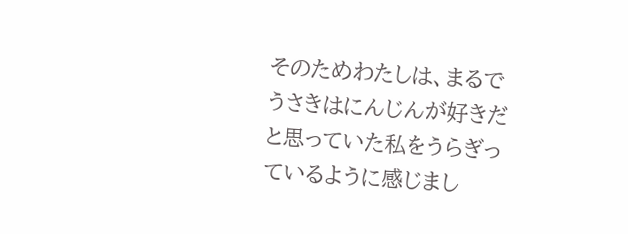そのためわたしは、まるでうさきはにんじんが好きだと思っていた私をうらぎっているように感じまし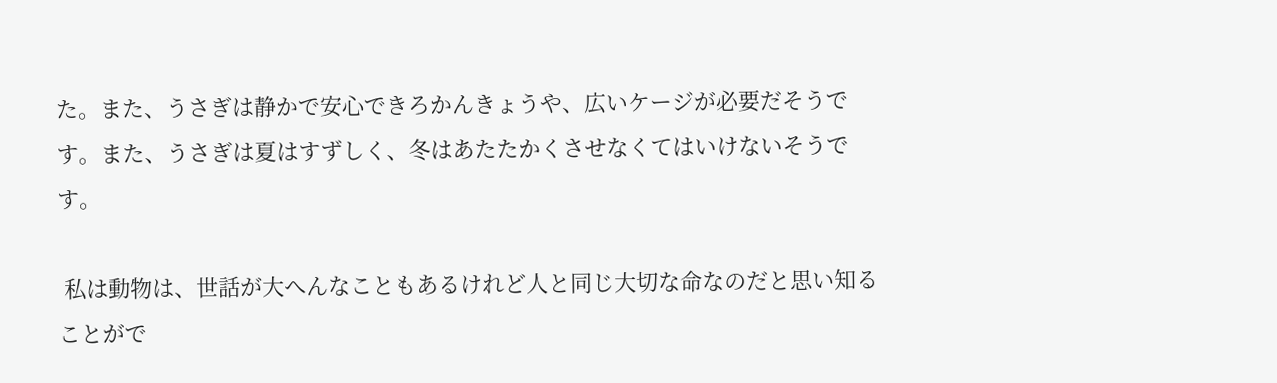た。また、うさぎは静かで安心できろかんきょうや、広いケージが必要だそうです。また、うさぎは夏はすずしく、冬はあたたかくさせなくてはいけないそうです。

 私は動物は、世話が大へんなこともあるけれど人と同じ大切な命なのだと思い知ることがで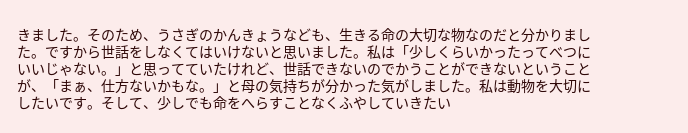きました。そのため、うさぎのかんきょうなども、生きる命の大切な物なのだと分かりました。ですから世話をしなくてはいけないと思いました。私は「少しくらいかったってべつにいいじゃない。」と思ってていたけれど、世話できないのでかうことができないということが、「まぁ、仕方ないかもな。」と母の気持ちが分かった気がしました。私は動物を大切にしたいです。そして、少しでも命をへらすことなくふやしていきたい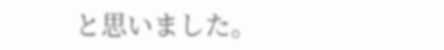と思いました。